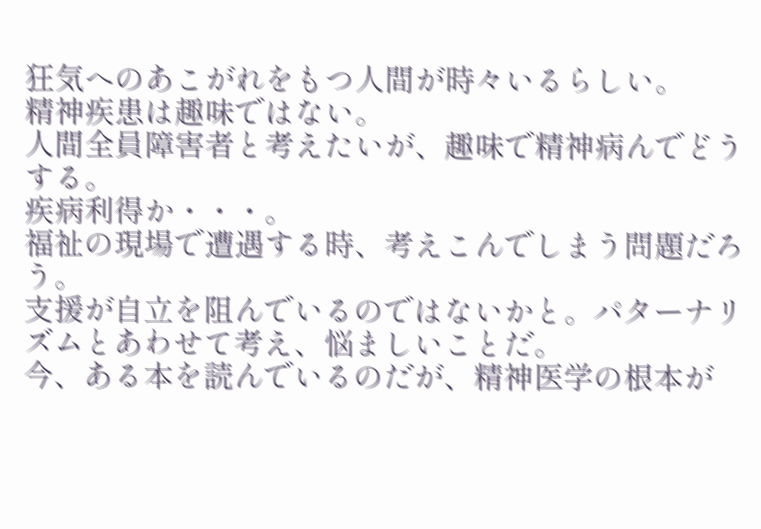狂気へのあこがれをもつ人間が時々いるらしい。
精神疾患は趣味ではない。
人間全員障害者と考えたいが、趣味で精神病んでどうする。
疾病利得か・・・。
福祉の現場で遭遇する時、考えこんでしまう問題だろう。
支援が自立を阻んでいるのではないかと。パターナリズムとあわせて考え、悩ましいことだ。
今、ある本を読んでいるのだが、精神医学の根本が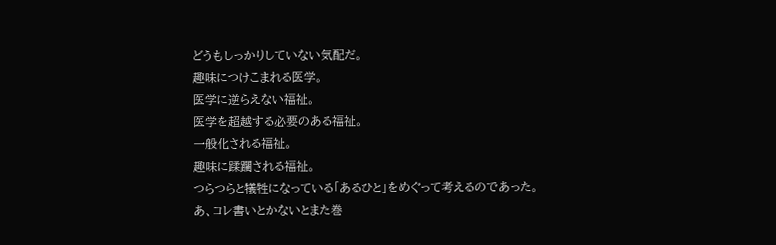どうもしっかりしていない気配だ。
趣味につけこまれる医学。
医学に逆らえない福祉。
医学を超越する必要のある福祉。
一般化される福祉。
趣味に蹂躙される福祉。
つらつらと犠牲になっている「あるひと」をめぐって考えるのであった。
あ、コレ書いとかないとまた巻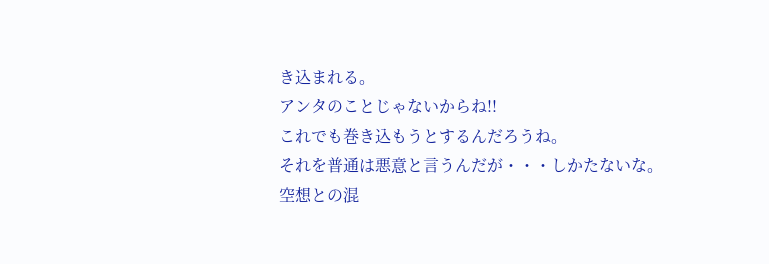き込まれる。
アンタのことじゃないからね!!
これでも巻き込もうとするんだろうね。
それを普通は悪意と言うんだが・・・しかたないな。
空想との混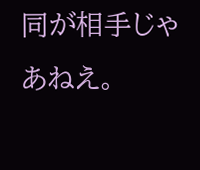同が相手じゃあねえ。